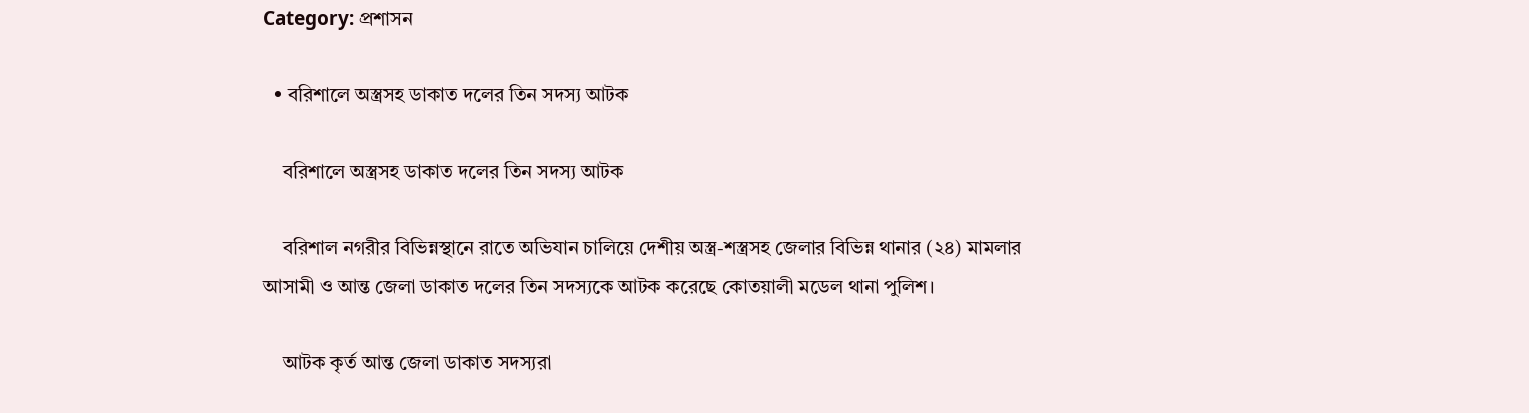Category: প্রশাসন

  • বরিশালে অস্ত্রসহ ডাকাত দলের তিন সদস্য আটক

    বরিশালে অস্ত্রসহ ডাকাত দলের তিন সদস্য আটক

    বরিশাল নগরীর বিভিন্নস্থানে রাতে অভিযান চালিয়ে দেশীয় অস্ত্র-শস্ত্রসহ জেলার বিভিন্ন থানার (২৪) মামলার আসামী ও আন্ত জেলা ডাকাত দলের তিন সদস্যকে আটক করেছে কোতয়ালী মডেল থানা পুলিশ।

    আটক কৃর্ত আন্ত জেলা ডাকাত সদস্যরা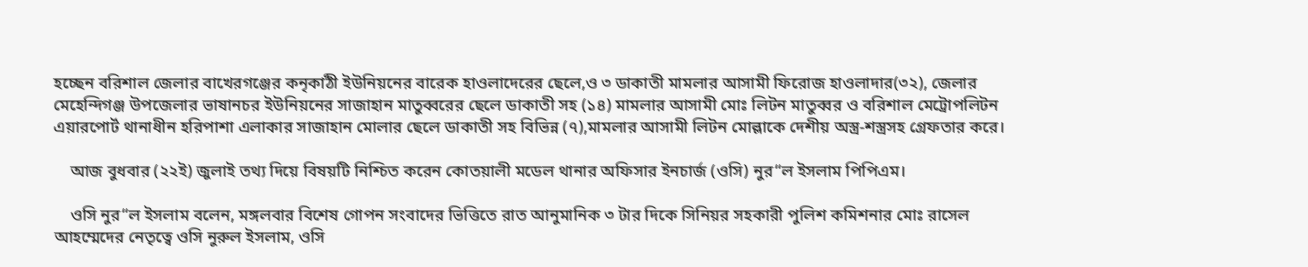হচ্ছেন বরিশাল জেলার বাখেরগঞ্জের কনৃকাঠী ইউনিয়নের বারেক হাওলাদেরের ছেলে,ও ৩ ডাকাতী মামলার আসামী ফিরোজ হাওলাদার(৩২), জেলার মেহেন্দিগঞ্জ উপজেলার ভাষানচর ইউনিয়নের সাজাহান মাতুব্বরের ছেলে ডাকাতী সহ (১৪) মামলার আসামী মোঃ লিটন মাতুব্বর ও বরিশাল মেট্রোপলিটন এয়ারপোর্ট থানাধীন হরিপাশা এলাকার সাজাহান মোলার ছেলে ডাকাতী সহ বিভিন্ন (৭),মামলার আসামী লিটন মোল্লাকে দেশীয় অস্ত্র-শস্ত্রসহ গ্রেফতার করে।

    আজ বুধবার (২২ই) জুলাই তথ্য দিয়ে বিষয়টি নিশ্চিত করেন কোতয়ালী মডেল থানার অফিসার ইনচার্জ (ওসি) নুর“ল ইসলাম পিপিএম।

    ওসি নুর“ল ইসলাম বলেন, মঙ্গলবার বিশেষ গোপন সংবাদের ভিত্তিতে রাত আনুমানিক ৩ টার দিকে সিনিয়র সহকারী পুলিশ কমিশনার মোঃ রাসেল আহম্মেদের নেতৃত্বে ওসি নুরুল ইসলাম, ওসি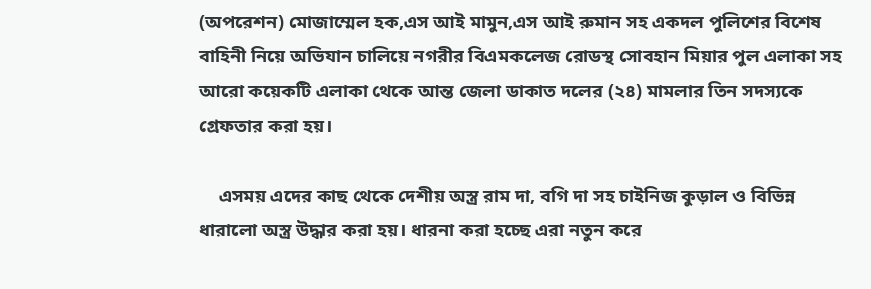(অপরেশন) মোজাম্মেল হক,এস আই মামুন,এস আই রুমান সহ একদল পুলিশের বিশেষ বাহিনী নিয়ে অভিযান চালিয়ে নগরীর বিএমকলেজ রোডস্থ সোবহান মিয়ার পুল এলাকা সহ আরো কয়েকটি এলাকা থেকে আন্ত জেলা ডাকাত দলের (২৪) মামলার তিন সদস্যকে গ্রেফতার করা হয়।

    এসময় এদের কাছ থেকে দেশীয় অস্ত্র রাম দা, বগি দা সহ চাইনিজ কুড়াল ও বিভিন্ন ধারালো অস্ত্র উদ্ধার করা হয়। ধারনা করা হচ্ছে এরা নতুন করে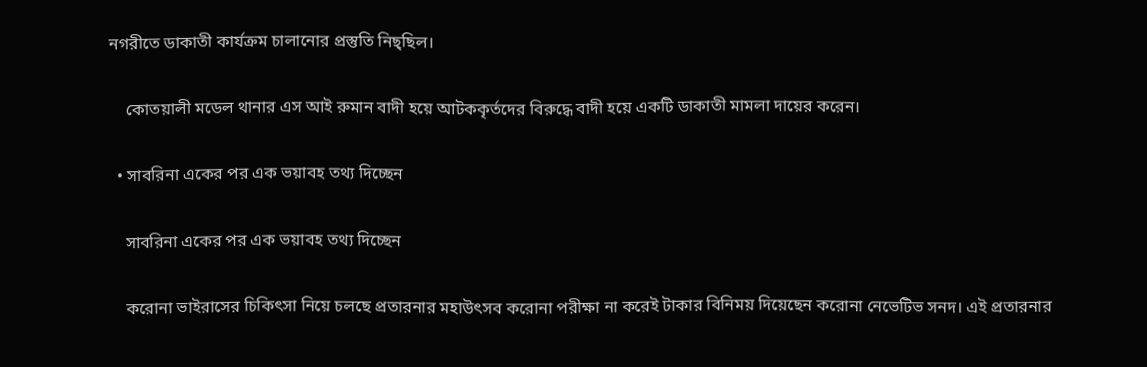নগরীতে ডাকাতী কার্যক্রম চালানোর প্রস্তুতি নিছ্ছিল।

    কোতয়ালী মডেল থানার এস আই রুমান বাদী হয়ে আটককৃর্তদের বিরুদ্ধে বাদী হয়ে একটি ডাকাতী মামলা দায়ের করেন।

  • সাবরিনা একের পর এক ভয়াবহ তথ্য দিচ্ছেন

    সাবরিনা একের পর এক ভয়াবহ তথ্য দিচ্ছেন

    করোনা ভাইরাসের চিকিৎসা নিয়ে চলছে প্রতারনার মহাউৎসব করোনা পরীক্ষা না করেই টাকার বিনিময় দিয়েছেন করোনা নেভেটিভ সনদ। এই প্রতারনার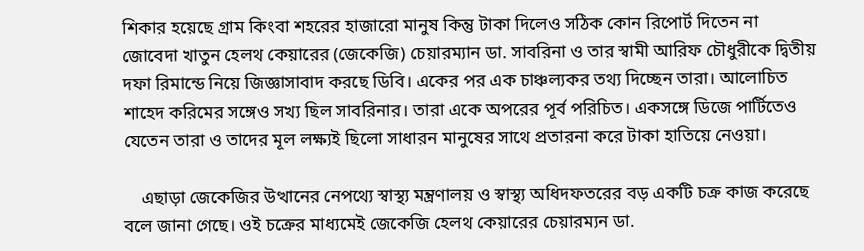শিকার হয়েছে গ্রাম কিংবা শহরের হাজারো মানুষ কিন্তু টাকা দিলেও সঠিক কোন রিপোর্ট দিতেন না জোবেদা খাতুন হেলথ কেয়ারের (জেকেজি) চেয়ারম্যান ডা. সাবরিনা ও তার স্বামী আরিফ চৌধুরীকে দ্বিতীয় দফা রিমান্ডে নিয়ে জিজ্ঞাসাবাদ করছে ডিবি। একের পর এক চাঞ্চল্যকর তথ্য দিচ্ছেন তারা। আলোচিত শাহেদ করিমের সঙ্গেও সখ্য ছিল সাবরিনার। তারা একে অপরের পূর্ব পরিচিত। একসঙ্গে ডিজে পার্টিতেও যেতেন তারা ও তাদের মূল লক্ষ্যই ছিলো সাধারন মানুষের সাথে প্রতারনা করে টাকা হাতিয়ে নেওয়া।

    এছাড়া জেকেজির উত্থানের নেপথ্যে স্বাস্থ্য মন্ত্রণালয় ও স্বাস্থ্য অধিদফতরের বড় একটি চক্র কাজ করেছে বলে জানা গেছে। ওই চক্রের মাধ্যমেই জেকেজি হেলথ কেয়ারের চেয়ারম্যন ডা.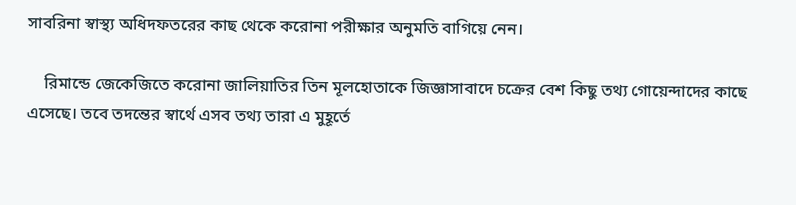সাবরিনা স্বাস্থ্য অধিদফতরের কাছ থেকে করোনা পরীক্ষার অনুমতি বাগিয়ে নেন।

    রিমান্ডে জেকেজিতে করোনা জালিয়াতির তিন মূলহোতাকে জিজ্ঞাসাবাদে চক্রের বেশ কিছু তথ্য গোয়েন্দাদের কাছে এসেছে। তবে তদন্তের স্বার্থে এসব তথ্য তারা এ মুহূর্তে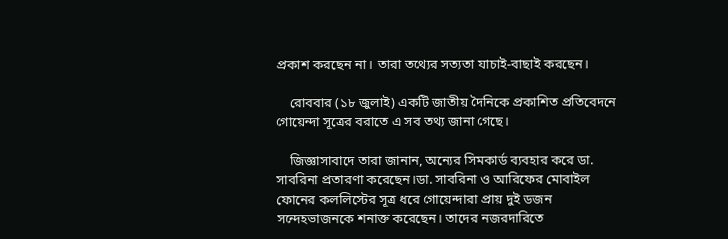প্রকাশ করছেন না। তারা তথ্যের সত্যতা যাচাই-বাছাই করছেন।

    রোববার (১৮ জুলাই) একটি জাতীয় দৈনিকে প্রকাশিত প্রতিবেদনে গোয়েন্দা সূত্রের বরাতে এ সব তথ্য জানা গেছে।

    জিজ্ঞাসাবাদে তারা জানান, অন্যের সিমকার্ড ব্যবহার করে ডা. সাবরিনা প্রতারণা করেছেন।ডা. সাবরিনা ও আরিফের মোবাইল ফোনের কললিস্টের সূত্র ধরে গোয়েন্দারা প্রায় দুই ডজন সন্দেহভাজনকে শনাক্ত করেছেন। তাদের নজরদারিতে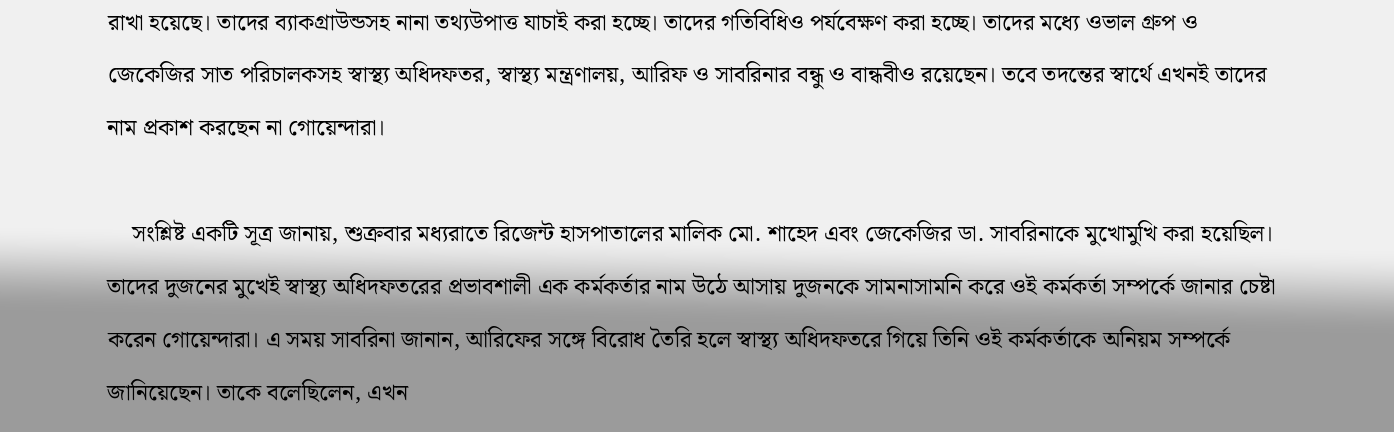রাখা হয়েছে। তাদের ব্যাকগ্রাউন্ডসহ নানা তথ্যউপাত্ত যাচাই করা হচ্ছে। তাদের গতিবিধিও পর্যবেক্ষণ করা হচ্ছে। তাদের মধ্যে ওভাল গ্রুপ ও জেকেজির সাত পরিচালকসহ স্বাস্থ্য অধিদফতর, স্বাস্থ্য মন্ত্রণালয়, আরিফ ও সাবরিনার বন্ধু ও বান্ধবীও রয়েছেন। তবে তদন্তের স্বার্থে এখনই তাদের নাম প্রকাশ করছেন না গোয়েন্দারা।

    সংশ্লিষ্ট একটি সূত্র জানায়, শুক্রবার মধ্যরাতে রিজেন্ট হাসপাতালের মালিক মো. শাহেদ এবং জেকেজির ডা. সাবরিনাকে মুখোমুখি করা হয়েছিল। তাদের দুজনের মুখেই স্বাস্থ্য অধিদফতরের প্রভাবশালী এক কর্মকর্তার নাম উঠে আসায় দুজনকে সামনাসামনি করে ওই কর্মকর্তা সম্পর্কে জানার চেষ্টা করেন গোয়েন্দারা। এ সময় সাবরিনা জানান, আরিফের সঙ্গে বিরোধ তৈরি হলে স্বাস্থ্য অধিদফতরে গিয়ে তিনি ওই কর্মকর্তাকে অনিয়ম সম্পর্কে জানিয়েছেন। তাকে বলেছিলেন, এখন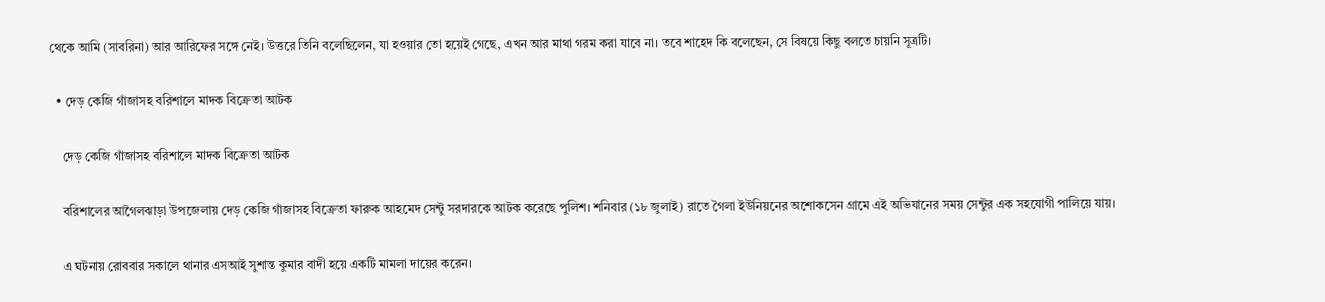থেকে আমি (সাবরিনা) আর আরিফের সঙ্গে নেই। উত্তরে তিনি বলেছিলেন, যা হওয়ার তো হয়েই গেছে, এখন আর মাথা গরম করা যাবে না। তবে শাহেদ কি বলেছেন, সে বিষয়ে কিছু বলতে চায়নি সূত্রটি।

  • দেড় কেজি গাঁজাসহ বরিশালে মাদক বিক্রেতা আটক

    দেড় কেজি গাঁজাসহ বরিশালে মাদক বিক্রেতা আটক

    বরিশালের আগৈলঝাড়া উপজেলায় দেড় কেজি গাঁজাসহ বিক্রেতা ফারুক আহমেদ সেন্টু সরদারকে আটক করেছে পুলিশ। শনিবার (১৮ জুলাই) রাতে গৈলা ইউনিয়নের অশোকসেন গ্রামে এই অভিযানের সময় সেন্টুর এক সহযোগী পালিয়ে যায়।

    এ ঘটনায় রোববার সকালে থানার এসআই সুশান্ত কুমার বাদী হয়ে একটি মামলা দায়ের করেন।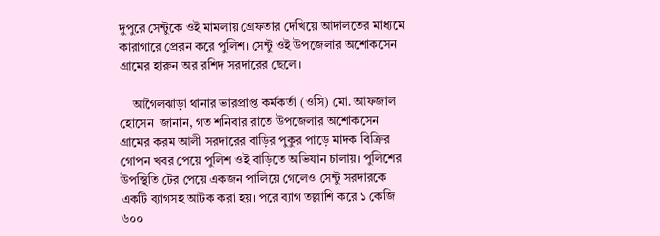দুপুরে সেন্টুকে ওই মামলায় গ্রেফতার দেখিয়ে আদালতের মাধ্যমে কারাগারে প্রেরন করে পুলিশ। সেন্টু ওই উপজেলার অশোকসেন গ্রামের হারুন অর রশিদ সরদারের ছেলে।

    আগৈলঝাড়া থানার ভারপ্রাপ্ত কর্মকর্তা (ওসি) মো. আফজাল হোসেন  জানান, গত শনিবার রাতে উপজেলার অশোকসেন গ্রামের করম আলী সরদারের বাড়ির পুকুর পাড়ে মাদক বিক্রির গোপন খবর পেয়ে পুলিশ ওই বাড়িতে অভিযান চালায়। পুলিশের উপস্থিতি টের পেয়ে একজন পালিয়ে গেলেও সেন্টু সরদারকে একটি ব্যাগসহ আটক করা হয়। পরে ব্যাগ তল্লাশি করে ১ কেজি ৬০০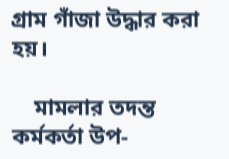গ্রাম গাঁজা উদ্ধার করা হয়।

    মামলার তদন্ত কর্মকর্তা উপ-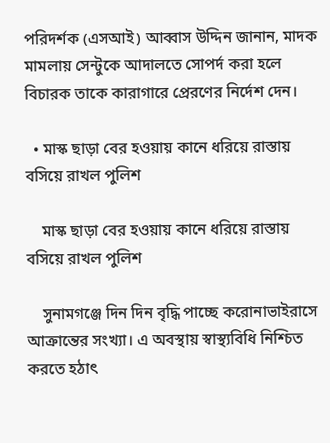পরিদর্শক (এসআই) আব্বাস উদ্দিন জানান, মাদক মামলায় সেন্টুকে আদালতে সোপর্দ করা হলে বিচারক তাকে কারাগারে প্রেরণের নির্দেশ দেন।

  • মাস্ক ছাড়া বের হওয়ায় কানে ধরিয়ে রাস্তায় বসিয়ে রাখল পুলিশ

    মাস্ক ছাড়া বের হওয়ায় কানে ধরিয়ে রাস্তায় বসিয়ে রাখল পুলিশ

    সুনামগঞ্জে দিন দিন বৃদ্ধি পাচ্ছে করোনাভাইরাসে আক্রান্তের সংখ্যা। এ অবস্থায় স্বাস্থ্যবিধি নিশ্চিত করতে হঠাৎ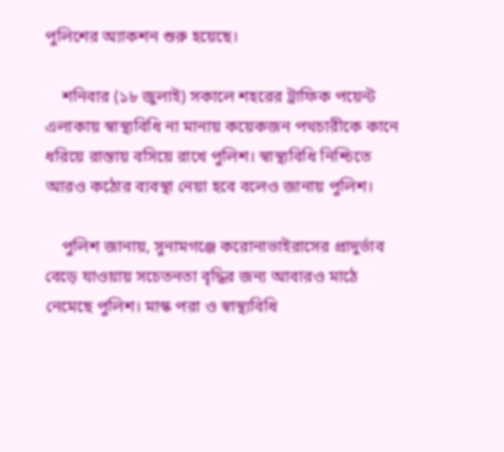পুলিশের অ্যাকশন শুরু হয়েছে।

    শনিবার (১৮ জুলাই) সকালে শহরের ট্রাফিক পয়েন্ট এলাকায় স্বাস্থ্যবিধি না মানায় কয়েকজন পথচারীকে কানে ধরিয়ে রাস্তায় বসিয়ে রাখে পুলিশ। স্বাস্থ্যবিধি নিশ্চিতে আরও কঠোর ব্যবস্থা নেয়া হবে বলেও জানায় পুলিশ।

    পুলিশ জানায়, সুনামগঞ্জে করোনাভাইরাসের প্রাদুর্ভাব বেড়ে যাওয়ায় সচেতনতা বৃদ্ধির জন্য আবারও মাঠে নেমেছে পুলিশ। মাস্ক পরা ও স্বাস্থ্যবিধি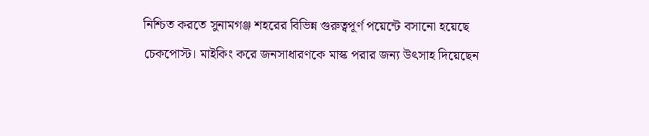নিশ্চিত করতে সুনামগঞ্জ শহরের বিভিন্ন গুরুত্বপূর্ণ পয়েন্টে বসানো হয়েছে চেকপোস্ট। মাইকিং করে জনসাধারণকে মাস্ক পরার জন্য উৎসাহ দিয়েছেন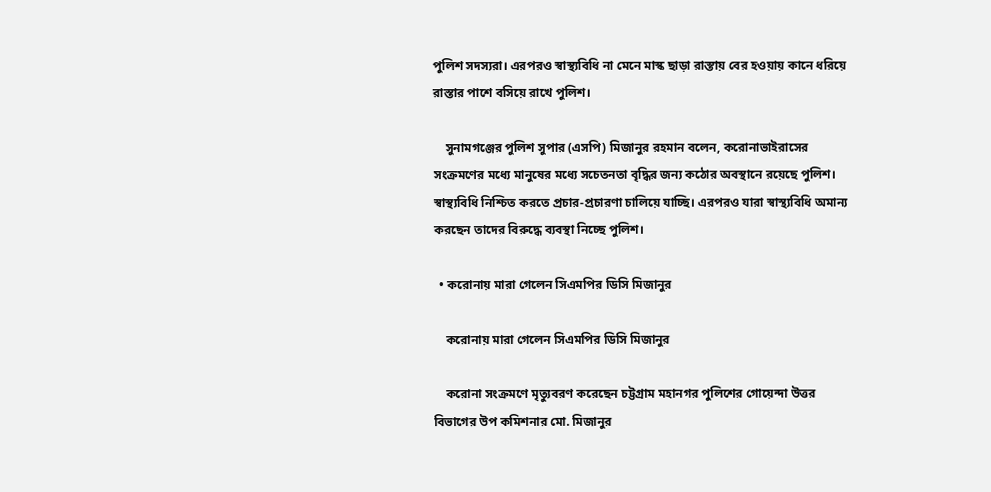পুলিশ সদস্যরা। এরপরও স্বাস্থ্যবিধি না মেনে মাস্ক ছাড়া রাস্তায় বের হওয়ায় কানে ধরিয়ে রাস্তার পাশে বসিয়ে রাখে পুলিশ।

    সুনামগঞ্জের পুলিশ সুপার (এসপি) মিজানুর রহমান বলেন, করোনাভাইরাসের সংক্রমণের মধ্যে মানুষের মধ্যে সচেতনতা বৃদ্ধির জন্য কঠোর অবস্থানে রয়েছে পুলিশ। স্বাস্থ্যবিধি নিশ্চিত করতে প্রচার-প্রচারণা চালিয়ে যাচ্ছি। এরপরও যারা স্বাস্থ্যবিধি অমান্য করছেন তাদের বিরুদ্ধে ব্যবস্থা নিচ্ছে পুলিশ।

  • করোনায় মারা গেলেন সিএমপির ডিসি মিজানুর

    করোনায় মারা গেলেন সিএমপির ডিসি মিজানুর

    করোনা সংক্রমণে মৃত্যুবরণ করেছেন চট্টগ্রাম মহানগর পুলিশের গোয়েন্দা উত্তর বিভাগের উপ কমিশনার মো. মিজানুর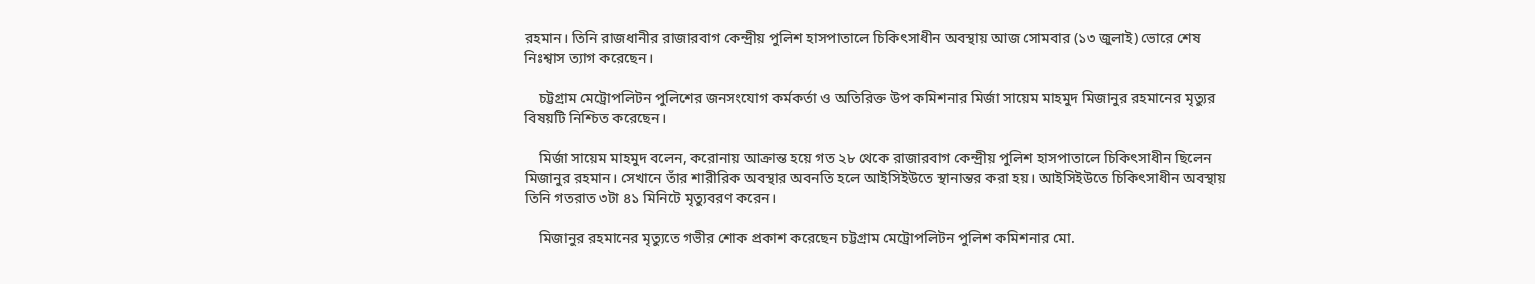রহমান। তিনি রাজধানীর রাজারবাগ কেন্দ্রীয় পুলিশ হাসপাতালে চিকিৎসাধীন অবস্থায় আজ সোমবার (১৩ জুলাই) ভোরে শেষ নিঃশ্বাস ত্যাগ করেছেন।

    চট্টগ্রাম মেট্রোপলিটন পুলিশের জনসংযোগ কর্মকর্তা ও অতিরিক্ত উপ কমিশনার মির্জা সায়েম মাহমুদ মিজানুর রহমানের মৃত্যুর বিষয়টি নিশ্চিত করেছেন।

    মির্জা সায়েম মাহমুদ বলেন, করোনায় আক্রান্ত হয়ে গত ২৮ থেকে রাজারবাগ কেন্দ্রীয় পুলিশ হাসপাতালে চিকিৎসাধীন ছিলেন মিজানুর রহমান। সেখানে তাঁর শারীরিক অবস্থার অবনতি হলে আইসিইউতে স্থানান্তর করা হয়। আইসিইউতে চিকিৎসাধীন অবস্থায় তিনি গতরাত ৩টা ৪১ মিনিটে মৃত্যুবরণ করেন।

    মিজানুর রহমানের মৃত্যুতে গভীর শোক প্রকাশ করেছেন চট্টগ্রাম মেট্রোপলিটন পুলিশ কমিশনার মো.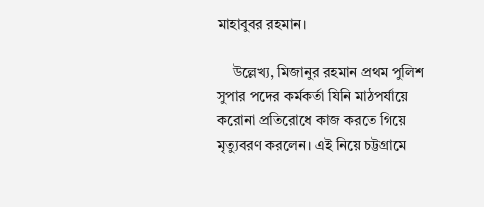মাহাবুবর রহমান।

    উল্লেখ্য, মিজানুর রহমান প্রথম পুলিশ সুপার পদের কর্মকর্তা যিনি মাঠপর্যায়ে করোনা প্রতিরোধে কাজ করতে গিয়ে মৃত্যুবরণ করলেন। এই নিয়ে চট্টগ্রামে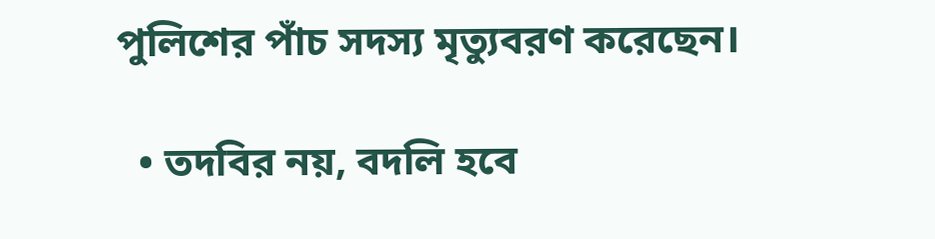পুলিশের পাঁচ সদস্য মৃত্যুবরণ করেছেন।

  • তদবির নয়, বদলি হবে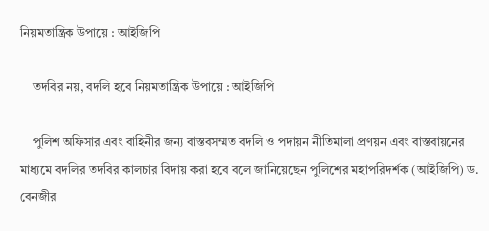নিয়মতান্ত্রিক উপায়ে : আইজিপি

    তদবির নয়, বদলি হবে নিয়মতান্ত্রিক উপায়ে : আইজিপি

    পুলিশ অফিসার এবং বাহিনীর জন্য বাস্তবসম্মত বদলি ও পদায়ন নীতিমালা প্রণয়ন এবং বাস্তবায়নের মাধ্যমে বদলির তদবির কালচার বিদায় করা হবে বলে জানিয়েছেন পুলিশের মহাপরিদর্শক (আইজিপি) ড. বেনজীর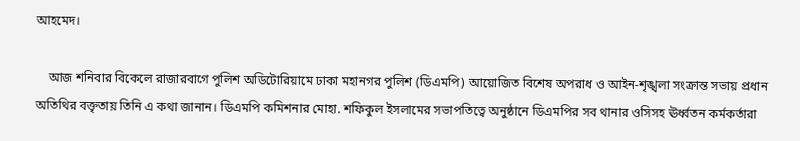আহমেদ।

    আজ শনিবার বিকেলে রাজারবাগে পুলিশ অডিটোরিয়ামে ঢাকা মহানগর পুলিশ (ডিএমপি) আয়োজিত বিশেষ অপরাধ ও আইন-শৃঙ্খলা সংক্রান্ত সভায় প্রধান অতিথির বক্তৃতায় তিনি এ কথা জানান। ডিএমপি কমিশনার মোহা. শফিকুল ইসলামের সভাপতিত্বে অনুষ্ঠানে ডিএমপির সব থানার ওসিসহ ঊর্ধ্বতন কর্মকর্তারা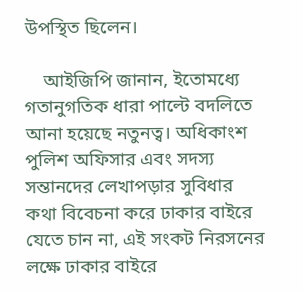উপস্থিত ছিলেন।

    আইজিপি জানান, ইতোমধ্যে গতানুগতিক ধারা পাল্টে বদলিতে আনা হয়েছে নতুনত্ব। অধিকাংশ পুলিশ অফিসার এবং সদস্য সন্তানদের লেখাপড়ার সুবিধার কথা বিবেচনা করে ঢাকার বাইরে যেতে চান না, এই সংকট নিরসনের লক্ষে ঢাকার বাইরে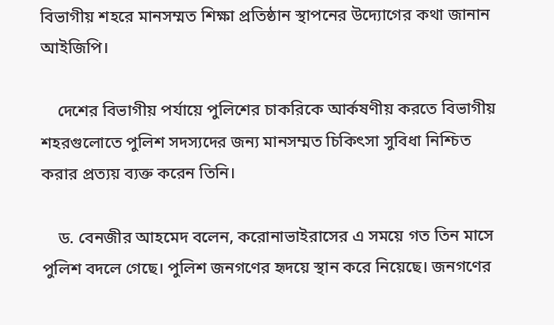বিভাগীয় শহরে মানসম্মত শিক্ষা প্রতিষ্ঠান স্থাপনের উদ্যোগের কথা জানান আইজিপি।

    দেশের বিভাগীয় পর্যায়ে পুলিশের চাকরিকে আর্কষণীয় করতে বিভাগীয় শহরগুলোতে পুলিশ সদস্যদের জন্য মানসম্মত চিকিৎসা সুবিধা নিশ্চিত করার প্রত্যয় ব্যক্ত করেন তিনি।

    ড. বেনজীর আহমেদ বলেন, করোনাভাইরাসের এ সময়ে গত তিন মাসে পুলিশ বদলে গেছে। পুলিশ জনগণের হৃদয়ে স্থান করে নিয়েছে। জনগণের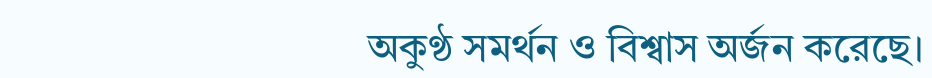অকুণ্ঠ সমর্থন ও বিশ্বাস অর্জন করেছে।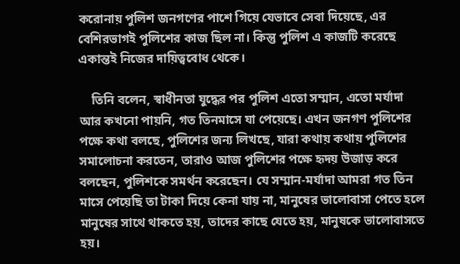করোনায় পুলিশ জনগণের পাশে গিয়ে যেভাবে সেবা দিয়েছে, এর বেশিরভাগই পুলিশের কাজ ছিল না। কিন্তু পুলিশ এ কাজটি করেছে একান্তই নিজের দায়িত্ববোধ থেকে।

    তিনি বলেন, স্বাধীনতা যুদ্ধের পর পুলিশ এতো সম্মান, এতো মর্যাদা আর কখনো পায়নি, গত তিনমাসে যা পেয়েছে। এখন জনগণ পুলিশের পক্ষে কথা বলছে, পুলিশের জন্য লিখছে, যারা কথায় কথায় পুলিশের সমালোচনা করতেন, তারাও আজ পুলিশের পক্ষে হৃদয় উজাড় করে বলছেন, পুলিশকে সমর্থন করেছেন। যে সম্মান-মর্যাদা আমরা গত তিন মাসে পেয়েছি তা টাকা দিয়ে কেনা যায় না, মানুষের ভালোবাসা পেতে হলে মানুষের সাথে থাকতে হয়, তাদের কাছে যেতে হয়, মানুষকে ভালোবাসতে হয়।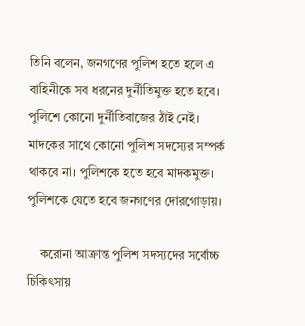তিনি বলেন, জনগণের পুলিশ হতে হলে এ বাহিনীকে সব ধরনের দুর্নীতিমুক্ত হতে হবে। পুলিশে কোনো দুর্নীতিবাজের ঠাঁই নেই। মাদকের সাথে কোনো পুলিশ সদস্যের সম্পর্ক থাকবে না। পুলিশকে হতে হবে মাদকমুক্ত। পুলিশকে যেতে হবে জনগণের দোরগোড়ায়।

    করোনা আক্রান্ত পুলিশ সদস্যদের সর্বোচ্চ চিকিৎসায়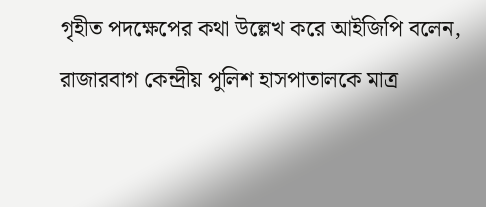গৃহীত পদক্ষেপের কথা উল্লেখ করে আইজিপি বলেন, রাজারবাগ কেন্দ্রীয় পুলিশ হাসপাতালকে মাত্র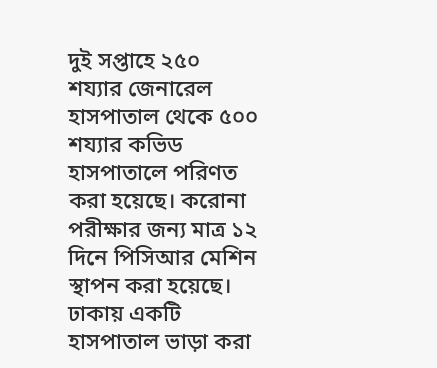দুই সপ্তাহে ২৫০ শয্যার জেনারেল হাসপাতাল থেকে ৫০০ শয্যার কভিড হাসপাতালে পরিণত করা হয়েছে। করোনা পরীক্ষার জন্য মাত্র ১২ দিনে পিসিআর মেশিন স্থাপন করা হয়েছে। ঢাকায় একটি হাসপাতাল ভাড়া করা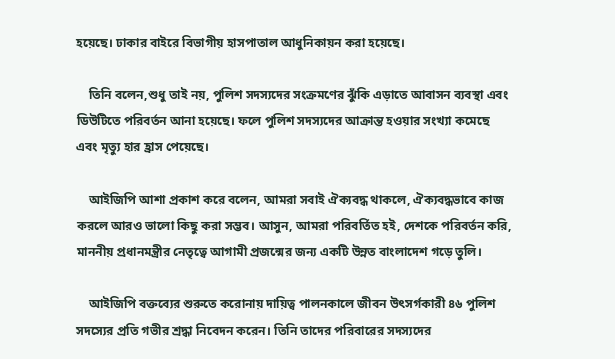হয়েছে। ঢাকার বাইরে বিভাগীয় হাসপাতাল আধুনিকায়ন করা হয়েছে।

    তিনি বলেন,শুধু তাই নয়, পুলিশ সদস্যদের সংক্রমণের ঝুঁকি এড়াতে আবাসন ব্যবস্থা এবং ডিউটিতে পরিবর্তন আনা হয়েছে। ফলে পুলিশ সদস্যদের আক্রান্ত হওয়ার সংখ্যা কমেছে এবং মৃত্যু হার হ্রাস পেয়েছে।

    আইজিপি আশা প্রকাশ করে বলেন, আমরা সবাই ঐক্যবদ্ধ থাকলে, ঐক্যবদ্ধভাবে কাজ করলে আরও ভালো কিছু করা সম্ভব। আসুন, আমরা পরিবর্তিত হই, দেশকে পরিবর্তন করি, মাননীয় প্রধানমন্ত্রীর নেতৃত্বে আগামী প্রজন্মের জন্য একটি উন্নত বাংলাদেশ গড়ে তুলি।

    আইজিপি বক্তব্যের শুরুতে করোনায় দায়িত্ব পালনকালে জীবন উৎসর্গকারী ৪৬ পুলিশ সদস্যের প্রতি গভীর শ্রদ্ধা নিবেদন করেন। তিনি তাদের পরিবারের সদস্যদের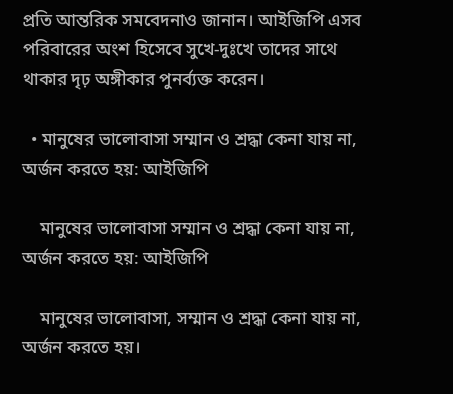প্রতি আন্তরিক সমবেদনাও জানান। আইজিপি এসব পরিবারের অংশ হিসেবে সুখে-দুঃখে তাদের সাথে থাকার দৃঢ় অঙ্গীকার পুনর্ব্যক্ত করেন।

  • মানুষের ভালোবাসা সম্মান ও শ্রদ্ধা কেনা যায় না, অর্জন করতে হয়: আইজিপি

    মানুষের ভালোবাসা সম্মান ও শ্রদ্ধা কেনা যায় না, অর্জন করতে হয়: আইজিপি

    মানুষের ভালোবাসা, সম্মান ও শ্রদ্ধা কেনা যায় না, অর্জন করতে হয়।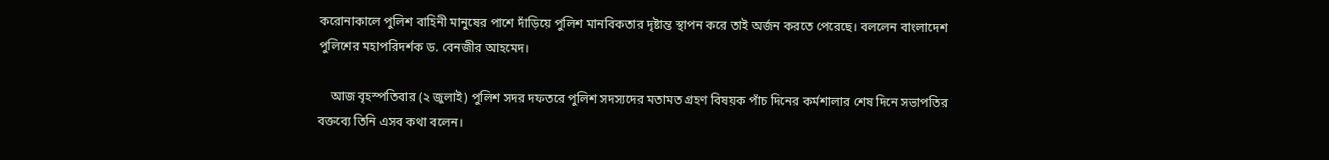করোনাকালে পুলিশ বাহিনী মানুষের পাশে দাঁড়িয়ে পুলিশ মানবিকতার দৃষ্টান্ত স্থাপন করে তাই অর্জন করতে পেরেছে। বললেন বাংলাদেশ পুলিশের মহাপরিদর্শক ড. বেনজীর আহমেদ।

    আজ বৃহস্পতিবার (২ জুলাই) পুলিশ সদর দফতরে পুলিশ সদস্যদের মতামত গ্রহণ বিষয়ক পাঁচ দিনের কর্মশালার শেষ দিনে সভাপতির বক্তব্যে তিনি এসব কথা বলেন।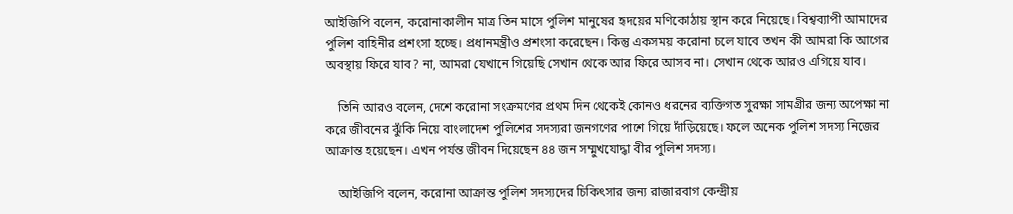আইজিপি বলেন, করোনাকালীন মাত্র তিন মাসে পুলিশ মানুষের হৃদয়ের মণিকোঠায় স্থান করে নিয়েছে। বিশ্বব্যাপী আমাদের পুলিশ বাহিনীর প্রশংসা হচ্ছে। প্রধানমন্ত্রীও প্রশংসা করেছেন। কিন্তু একসময় করোনা চলে যাবে তখন কী আমরা কি আগের অবস্থায় ফিরে যাব? না, আমরা যেখানে গিয়েছি সেখান থেকে আর ফিরে আসব না। সেখান থেকে আরও এগিয়ে যাব।

    তিনি আরও বলেন, দেশে করোনা সংক্রমণের প্রথম দিন থেকেই কোনও ধরনের ব্যক্তিগত সুরক্ষা সামগ্রীর জন্য অপেক্ষা না করে জীবনের ঝুঁকি নিয়ে বাংলাদেশ পুলিশের সদস্যরা জনগণের পাশে গিয়ে দাঁড়িয়েছে। ফলে অনেক পুলিশ সদস্য নিজের আক্রান্ত হয়েছেন। এখন পর্যন্ত জীবন দিয়েছেন ৪৪ জন সম্মুখযোদ্ধা বীর পুলিশ সদস্য।

    আইজিপি বলেন, করোনা আক্রান্ত পুলিশ সদস্যদের চিকিৎসার জন্য রাজারবাগ কেন্দ্রীয়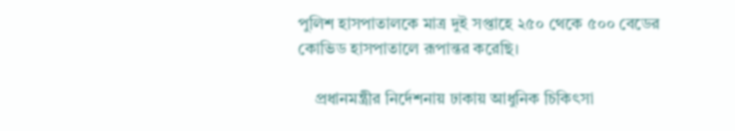পুলিশ হাসপাতালকে মাত্র দুই সপ্তাহে ২৫০ থেকে ৫০০ বেডের কোভিড হাসপাতালে রূপান্তর করেছি।

    প্রধানমন্ত্রীর নির্দেশনায় ঢাকায় আধুনিক চিকিৎসা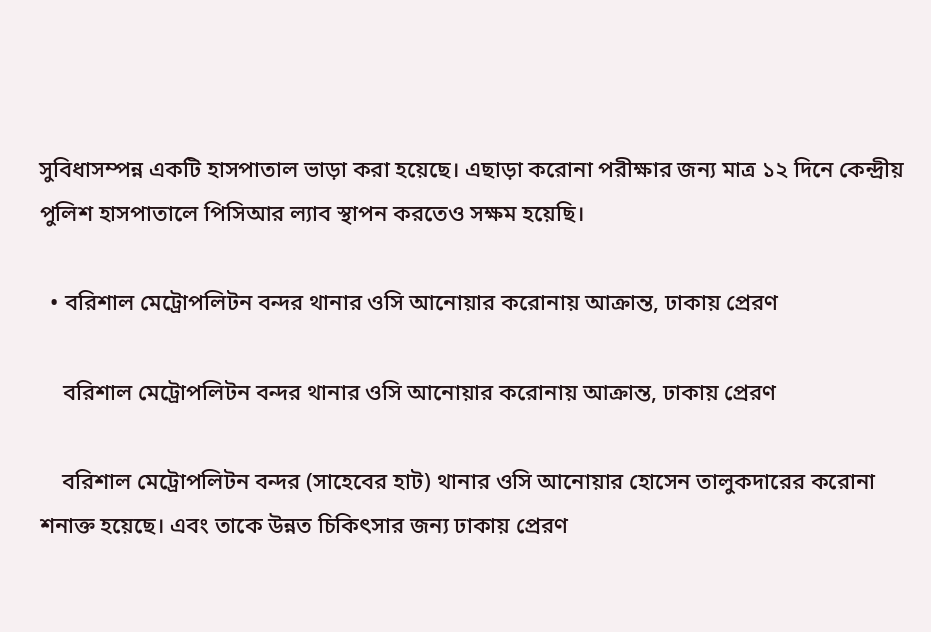সুবিধাসম্পন্ন একটি হাসপাতাল ভাড়া করা হয়েছে। এছাড়া করোনা পরীক্ষার জন্য মাত্র ১২ দিনে কেন্দ্রীয় পুলিশ হাসপাতালে পিসিআর ল্যাব স্থাপন করতেও সক্ষম হয়েছি।

  • বরিশাল মেট্রোপলিটন বন্দর থানার ওসি আনোয়ার করোনায় আক্রান্ত, ঢাকায় প্রেরণ

    বরিশাল মেট্রোপলিটন বন্দর থানার ওসি আনোয়ার করোনায় আক্রান্ত, ঢাকায় প্রেরণ

    বরিশাল মেট্রোপলিটন বন্দর (সাহেবের হাট) থানার ওসি আনোয়ার হোসেন তালুকদারের করোনা শনাক্ত হয়েছে। এবং তাকে উন্নত চিকিৎসার জন্য ঢাকায় প্রেরণ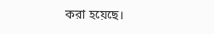করা হয়েছে।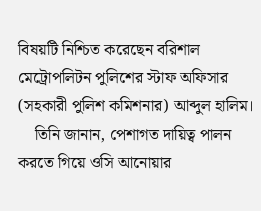বিষয়টি নিশ্চিত করেছেন বরিশাল মেট্রোপলিটন পুলিশের স্টাফ অফিসার (সহকারী পুলিশ কমিশনার) আব্দুল হালিম।
    তিনি জানান, পেশাগত দায়িত্ব পালন করতে গিয়ে ওসি আনোয়ার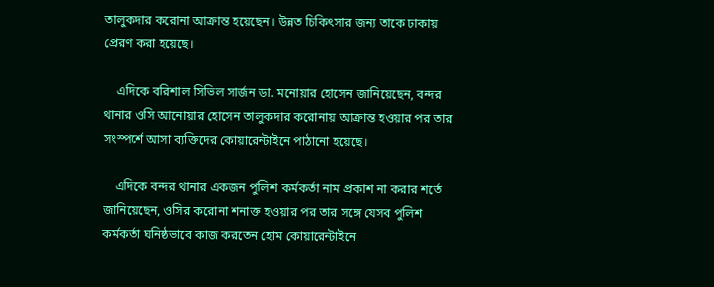তালুকদার করোনা আক্রান্ত হয়েছেন। উন্নত চিকিৎসার জন্য তাকে ঢাকায় প্রেরণ করা হয়েছে।

    এদিকে বরিশাল সিভিল সার্জন ডা. মনোয়ার হোসেন জানিয়েছেন, বন্দর থানার ওসি আনোয়ার হোসেন তালুকদার করোনায় আক্রান্ত হওয়ার পর তার সংস্পর্শে আসা ব্যক্তিদের কোয়ারেন্টাইনে পাঠানো হয়েছে।

    এদিকে বন্দর থানার একজন পুলিশ কর্মকর্তা নাম প্রকাশ না করার শর্তে জানিয়েছেন, ওসির করোনা শনাক্ত হওয়ার পর তার সঙ্গে যেসব পুলিশ কর্মকর্তা ঘনিষ্ঠভাবে কাজ করতেন হোম কোয়ারেন্টাইনে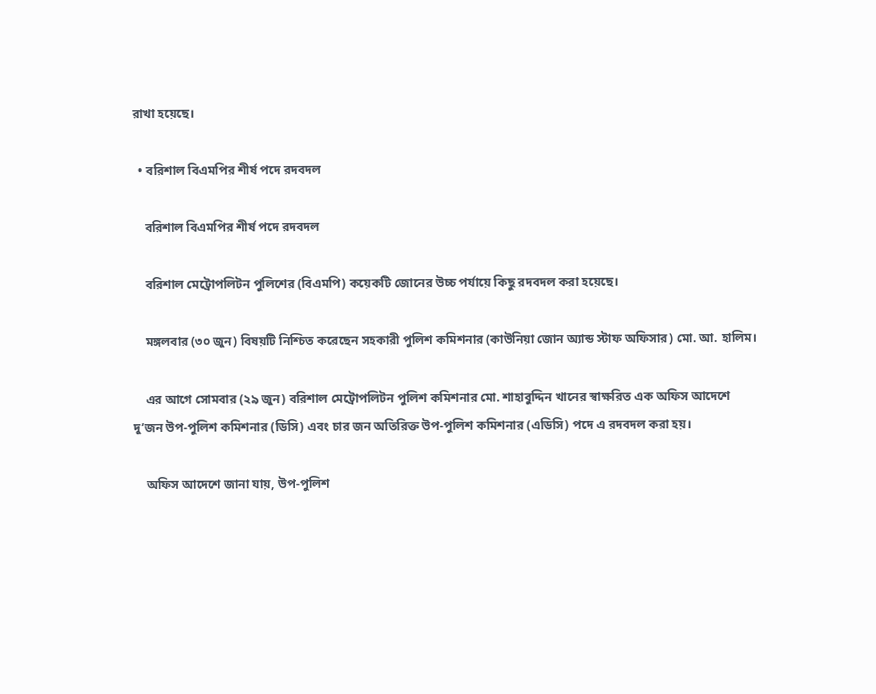রাখা হয়েছে।

  • বরিশাল বিএমপির শীর্ষ পদে রদবদল

    বরিশাল বিএমপির শীর্ষ পদে রদবদল

    বরিশাল মেট্রোপলিটন পুলিশের (বিএমপি) কয়েকটি জোনের উচ্চ পর্যায়ে কিছু রদবদল করা হয়েছে।

    মঙ্গলবার (৩০ জুন) বিষয়টি নিশ্চিত করেছেন সহকারী পুলিশ কমিশনার (কাউনিয়া জোন অ্যান্ড স্টাফ অফিসার) মো. আ. হালিম।

    এর আগে সোমবার (২৯ জুন) বরিশাল মেট্রোপলিটন পুলিশ কমিশনার মো. শাহাবুদ্দিন খানের স্বাক্ষরিত এক অফিস আদেশে দু’জন উপ-পুলিশ কমিশনার (ডিসি) এবং চার জন অতিরিক্ত উপ-পুলিশ কমিশনার (এডিসি) পদে এ রদবদল করা হয়।

    অফিস আদেশে জানা যায়, উপ-পুলিশ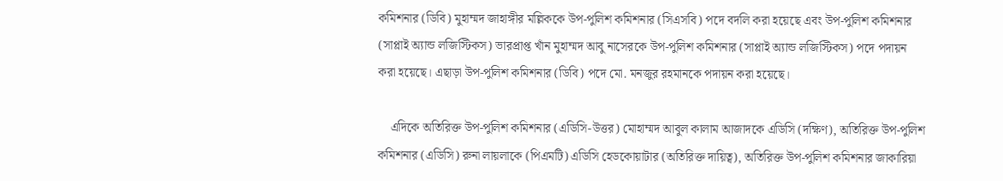কমিশনার (ডিবি) মুহাম্মদ জাহাঙ্গীর মল্লিককে উপ-পুলিশ কমিশনার (সিএসবি) পদে বদলি করা হয়েছে এবং উপ-পুলিশ কমিশনার (সাপ্লাই অ্যান্ড লজিস্টিকস) ভারপ্রাপ্ত খাঁন মুহাম্মদ আবু নাসেরকে উপ-পুলিশ কমিশনার (সাপ্লাই অ্যান্ড লজিস্টিকস) পদে পদায়ন করা হয়েছে। এছাড়া উপ-পুলিশ কমিশনার (ডিবি) পদে মো. মনজুর রহমানকে পদায়ন করা হয়েছে।

    এদিকে অতিরিক্ত উপ-পুলিশ কমিশনার (এডিসি-উত্তর) মোহাম্মদ আবুল কালাম আজাদকে এডিসি (দক্ষিণ), অতিরিক্ত উপ-পুলিশ কমিশনার (এডিসি) রুনা লায়লাকে (পিএমটি) এডিসি হেডকোয়াটার (অতিরিক্ত দায়িত্ব), অতিরিক্ত উপ-পুলিশ কমিশনার জাকারিয়া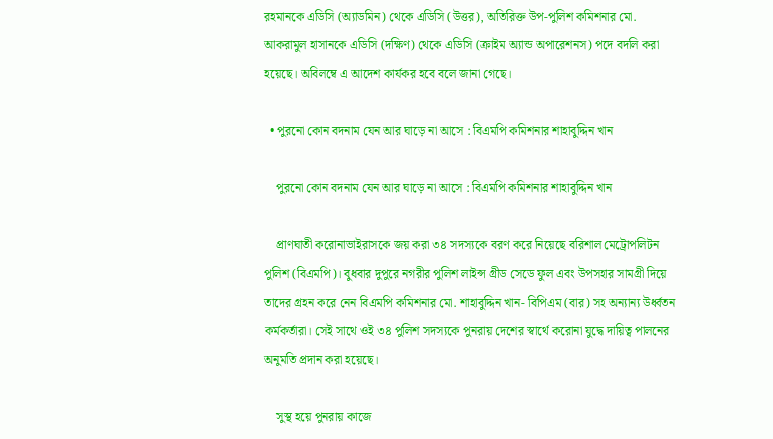রহমানকে এডিসি (অ্যাডমিন) থেকে এডিসি (উত্তর), অতিরিক্ত উপ-পুলিশ কমিশনার মো. আকরামুল হাসানকে এডিসি (দক্ষিণ) থেকে এডিসি (ক্রাইম অ্যান্ড অপারেশনস) পদে বদলি করা হয়েছে। অবিলম্বে এ আদেশ কার্যকর হবে বলে জানা গেছে।

  • পুরনো কোন বদনাম যেন আর ঘাড়ে না আসে : বিএমপি কমিশনার শাহাবুদ্দিন খান

    পুরনো কোন বদনাম যেন আর ঘাড়ে না আসে : বিএমপি কমিশনার শাহাবুদ্দিন খান

    প্রাণঘাতী করোনাভাইরাসকে জয় করা ৩৪ সদস্যকে বরণ করে নিয়েছে বরিশাল মেট্রোপলিটন পুলিশ (বিএমপি)। বুধবার দুপুরে নগরীর পুলিশ লাইন্স গ্রীড সেডে ফুল এবং উপসহার সামগ্রী দিয়ে তাদের গ্রহন করে নেন বিএমপি কমিশনার মো. শাহাবুদ্দিন খান- বিপিএম (বার) সহ অন্যান্য উর্ধ্বতন কর্মকর্তারা। সেই সাথে ওই ৩৪ পুলিশ সদস্যকে পুনরায় দেশের স্বার্থে করোনা যুদ্ধে দায়িত্ব পালনের অনুমতি প্রদান করা হয়েছে।

    সুস্থ হয়ে পুনরায় কাজে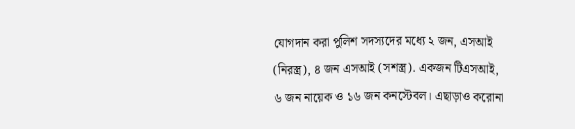যোগদান করা পুলিশ সদস্যদের মধ্যে ২ জন, এসআই (নিরস্ত্র), ৪ জন এসআই (সশস্ত্র). একজন টিএসআই, ৬ জন নায়েক ও ১৬ জন কনস্টেবল। এছাড়াও করোনা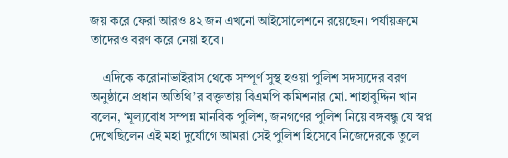জয় করে ফেরা আরও ৪২ জন এখনো আইসোলেশনে রয়েছেন। পর্যায়ক্রমে তাদেরও বরণ করে নেয়া হবে।

    এদিকে করোনাভাইরাস থেকে সম্পূর্ণ সুস্থ হওয়া পুলিশ সদস্যদের বরণ অনুষ্ঠানে প্রধান অতিথি’র বক্তৃতায় বিএমপি কমিশনার মো. শাহাবুদ্দিন খান বলেন, ‘মূল্যবোধ সম্পন্ন মানবিক পুলিশ, জনগণের পুলিশ নিয়ে বঙ্গবন্ধু যে স্বপ্ন দেখেছিলেন এই মহা দুর্যোগে আমরা সেই পুলিশ হিসেবে নিজেদেরকে তুলে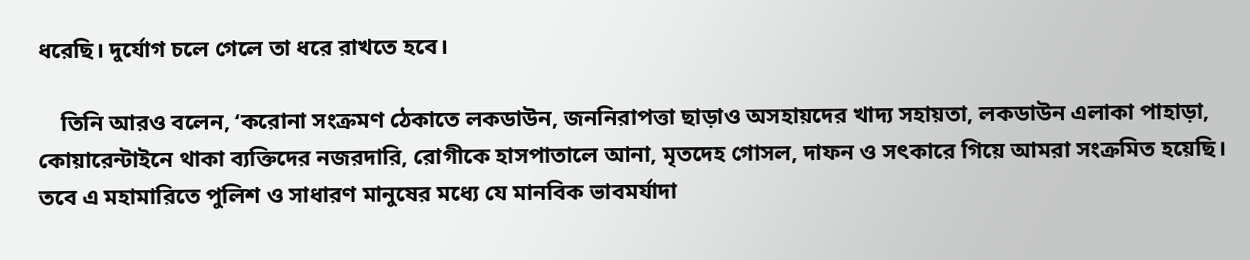ধরেছি। দুর্যোগ চলে গেলে তা ধরে রাখতে হবে।

    তিনি আরও বলেন, ‘করোনা সংক্রমণ ঠেকাতে লকডাউন, জননিরাপত্তা ছাড়াও অসহায়দের খাদ্য সহায়তা, লকডাউন এলাকা পাহাড়া, কোয়ারেন্টাইনে থাকা ব্যক্তিদের নজরদারি, রোগীকে হাসপাতালে আনা, মৃতদেহ গোসল, দাফন ও সৎকারে গিয়ে আমরা সংক্রমিত হয়েছি। তবে এ মহামারিতে পুলিশ ও সাধারণ মানুষের মধ্যে যে মানবিক ভাবমর্যাদা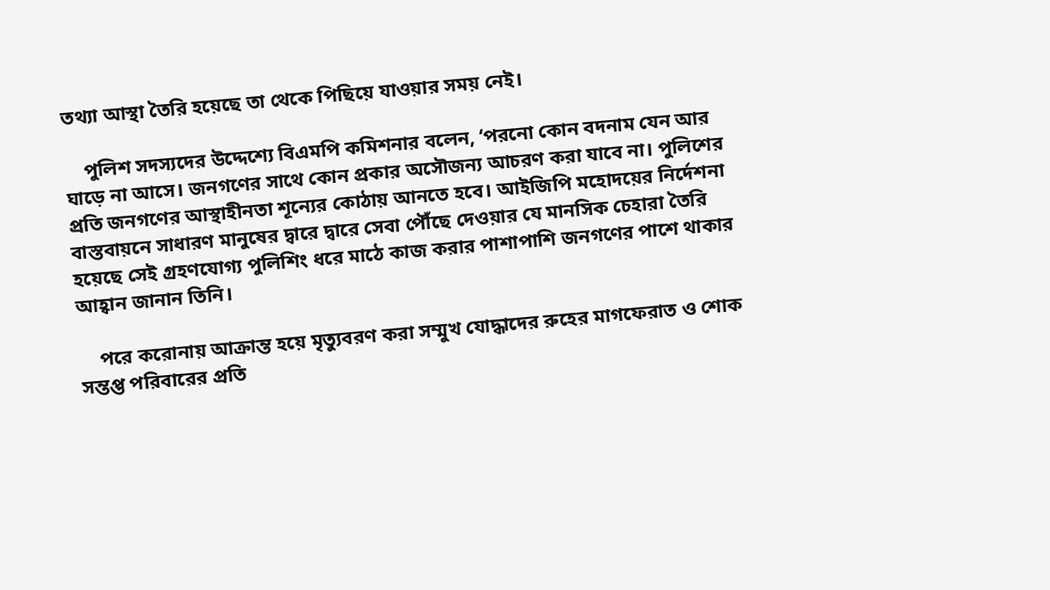তথ্যা আস্থা তৈরি হয়েছে তা থেকে পিছিয়ে যাওয়ার সময় নেই।

    পুলিশ সদস্যদের উদ্দেশ্যে বিএমপি কমিশনার বলেন, ‘পরনো কোন বদনাম যেন আর ঘাড়ে না আসে। জনগণের সাথে কোন প্রকার অসৌজন্য আচরণ করা যাবে না। পুলিশের প্রতি জনগণের আস্থাহীনতা শূন্যের কোঠায় আনতে হবে। আইজিপি মহোদয়ের নির্দেশনা বাস্তবায়নে সাধারণ মানুষের দ্বারে দ্বারে সেবা পৌঁছে দেওয়ার যে মানসিক চেহারা তৈরি হয়েছে সেই গ্রহণযোগ্য পুলিশিং ধরে মাঠে কাজ করার পাশাপাশি জনগণের পাশে থাকার আহ্বান জানান তিনি।

    পরে করোনায় আক্রান্ত হয়ে মৃত্যুবরণ করা সম্মুখ যোদ্ধাদের রুহের মাগফেরাত ও শোক সন্তপ্ত পরিবারের প্রতি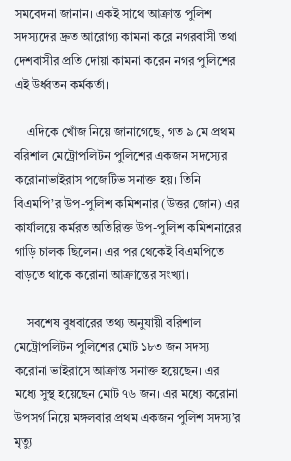সমবেদনা জানান। একই সাথে আক্রান্ত পুলিশ সদস্যদের দ্রুত আরোগ্য কামনা করে নগরবাসী তথা দেশবাসীর প্রতি দোয়া কামনা করেন নগর পুলিশের এই উর্ধ্বতন কর্মকর্তা।

    এদিকে খোঁজ নিয়ে জানাগেছে, গত ৯ মে প্রথম বরিশাল মেট্রোপলিটন পুলিশের একজন সদস্যের করোনাভাইরাস পজেটিভ সনাক্ত হয়। তিনি বিএমপি’র উপ-পুলিশ কমিশনার (উত্তর জোন) এর কার্যালয়ে কর্মরত অতিরিক্ত উপ-পুলিশ কমিশনারের গাড়ি চালক ছিলেন। এর পর থেকেই বিএমপিতে বাড়তে থাকে করোনা আক্রান্তের সংখ্যা।

    সবশেষ বুধবারের তথ্য অনুযায়ী বরিশাল মেট্রোপলিটন পুলিশের মোট ১৮৩ জন সদস্য করোনা ভাইরাসে আক্রান্ত সনাক্ত হয়েছেন। এর মধ্যে সুস্থ হয়েছেন মোট ৭৬ জন। এর মধ্যে করোনা উপসর্গ নিয়ে মঙ্গলবার প্রথম একজন পুলিশ সদস্য’র মৃত্যু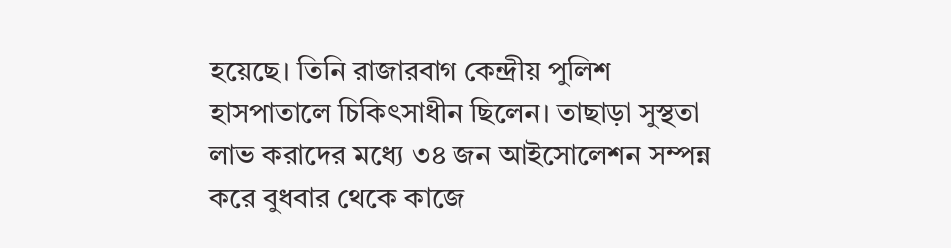হয়েছে। তিনি রাজারবাগ কেন্দ্রীয় পুলিশ হাসপাতালে চিকিৎসাধীন ছিলেন। তাছাড়া সুস্থতা লাভ করাদের মধ্যে ৩৪ জন আইসোলেশন সম্পন্ন করে বুধবার থেকে কাজে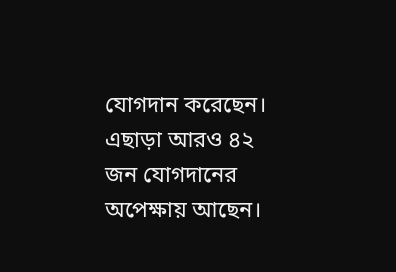যোগদান করেছেন। এছাড়া আরও ৪২ জন যোগদানের অপেক্ষায় আছেন।